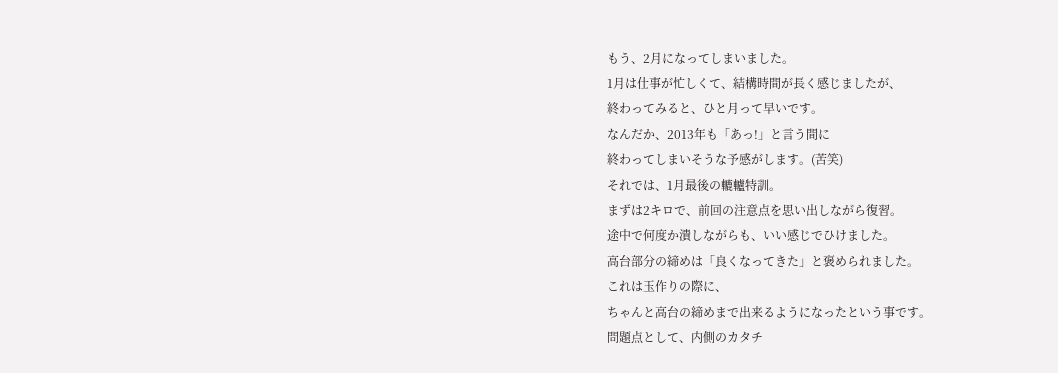もう、2月になってしまいました。
1月は仕事が忙しくて、結構時間が長く感じましたが、
終わってみると、ひと月って早いです。
なんだか、2013年も「あっ!」と言う間に
終わってしまいそうな予感がします。(苦笑)
それでは、1月最後の轆轤特訓。
まずは2キロで、前回の注意点を思い出しながら復習。
途中で何度か潰しながらも、いい感じでひけました。
高台部分の締めは「良くなってきた」と褒められました。
これは玉作りの際に、
ちゃんと高台の締めまで出来るようになったという事です。
問題点として、内側のカタチ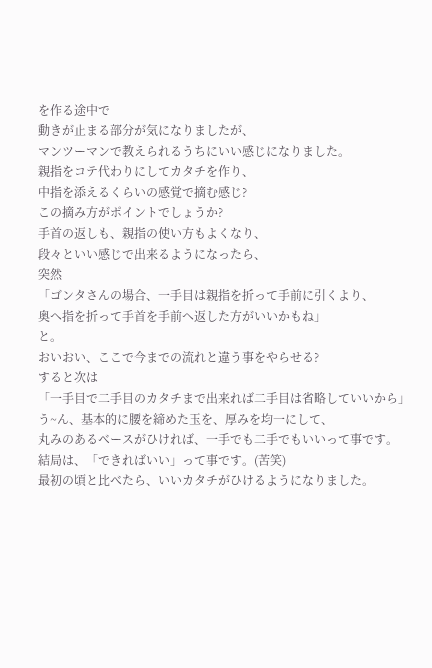を作る途中で
動きが止まる部分が気になりましたが、
マンツーマンで教えられるうちにいい感じになりました。
親指をコテ代わりにしてカタチを作り、
中指を添えるくらいの感覚で摘む感じ?
この摘み方がポイントでしょうか?
手首の返しも、親指の使い方もよくなり、
段々といい感じで出来るようになったら、
突然
「ゴンタさんの場合、一手目は親指を折って手前に引くより、
奥へ指を折って手首を手前へ返した方がいいかもね」
と。
おいおい、ここで今までの流れと違う事をやらせる?
すると次は
「一手目で二手目のカタチまで出来れば二手目は省略していいから」
う~ん、基本的に腰を締めた玉を、厚みを均一にして、
丸みのあるベースがひければ、一手でも二手でもいいって事です。
結局は、「できればいい」って事です。(苦笑)
最初の頃と比べたら、いいカタチがひけるようになりました。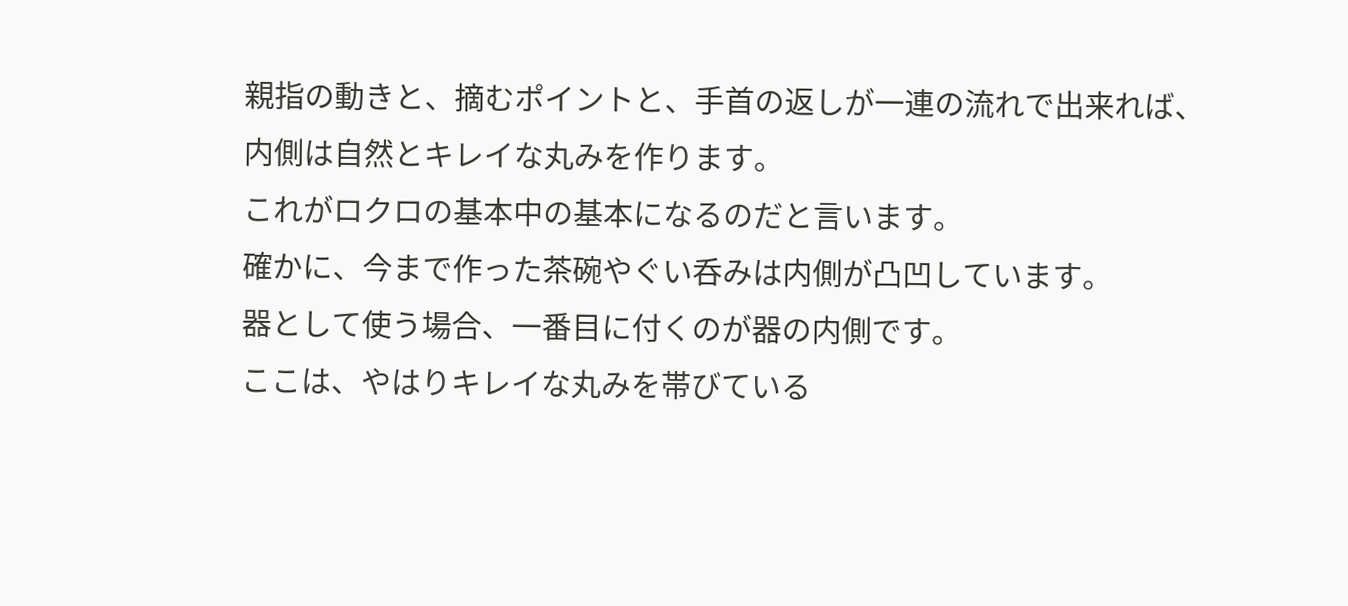親指の動きと、摘むポイントと、手首の返しが一連の流れで出来れば、
内側は自然とキレイな丸みを作ります。
これがロクロの基本中の基本になるのだと言います。
確かに、今まで作った茶碗やぐい呑みは内側が凸凹しています。
器として使う場合、一番目に付くのが器の内側です。
ここは、やはりキレイな丸みを帯びている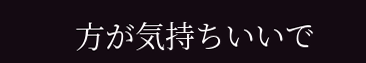方が気持ちいいで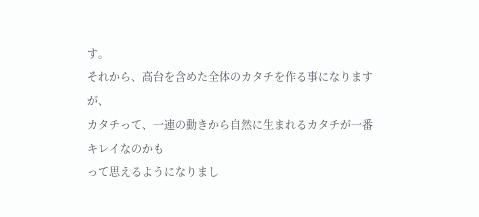す。
それから、高台を含めた全体のカタチを作る事になりますが、
カタチって、一連の動きから自然に生まれるカタチが一番キレイなのかも
って思えるようになりまし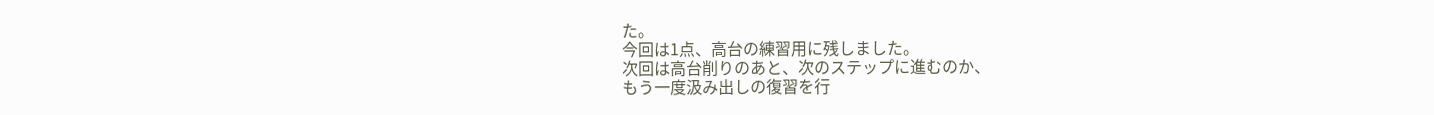た。
今回は1点、高台の練習用に残しました。
次回は高台削りのあと、次のステップに進むのか、
もう一度汲み出しの復習を行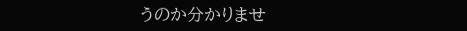うのか分かりませ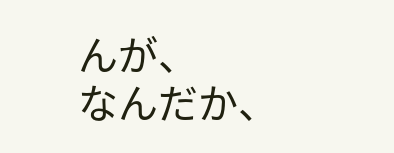んが、
なんだか、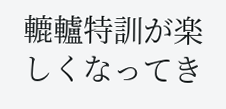轆轤特訓が楽しくなってき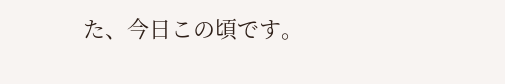た、今日この頃です。